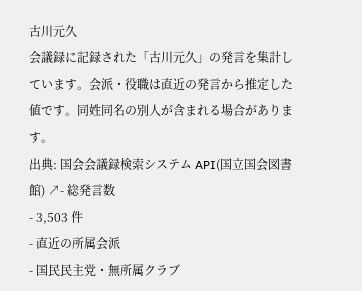古川元久
会議録に記録された「古川元久」の発言を集計しています。会派・役職は直近の発言から推定した値です。同姓同名の別人が含まれる場合があります。
出典: 国会会議録検索システム API(国立国会図書館) ↗- 総発言数
- 3,503 件
- 直近の所属会派
- 国民民主党・無所属クラブ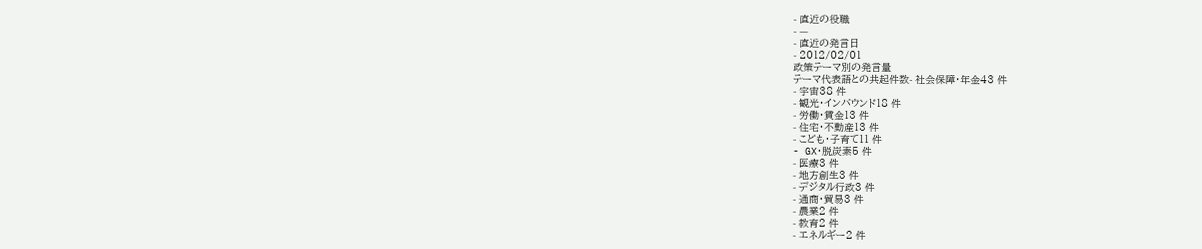- 直近の役職
- —
- 直近の発言日
- 2012/02/01
政策テーマ別の発言量
テーマ代表語との共起件数- 社会保障・年金43 件
- 宇宙38 件
- 観光・インバウンド18 件
- 労働・賃金13 件
- 住宅・不動産13 件
- こども・子育て11 件
- GX・脱炭素5 件
- 医療3 件
- 地方創生3 件
- デジタル行政3 件
- 通商・貿易3 件
- 農業2 件
- 教育2 件
- エネルギー2 件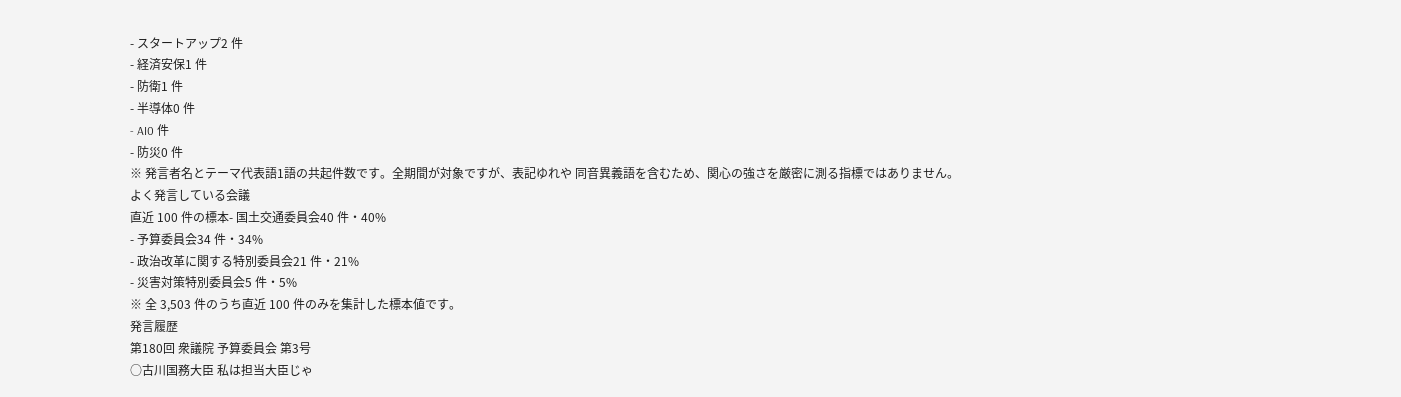- スタートアップ2 件
- 経済安保1 件
- 防衛1 件
- 半導体0 件
- AI0 件
- 防災0 件
※ 発言者名とテーマ代表語1語の共起件数です。全期間が対象ですが、表記ゆれや 同音異義語を含むため、関心の強さを厳密に測る指標ではありません。
よく発言している会議
直近 100 件の標本- 国土交通委員会40 件・40%
- 予算委員会34 件・34%
- 政治改革に関する特別委員会21 件・21%
- 災害対策特別委員会5 件・5%
※ 全 3,503 件のうち直近 100 件のみを集計した標本値です。
発言履歴
第180回 衆議院 予算委員会 第3号
○古川国務大臣 私は担当大臣じゃ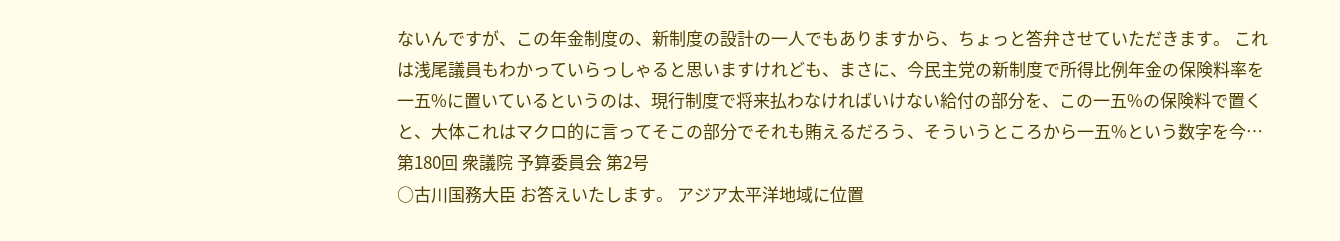ないんですが、この年金制度の、新制度の設計の一人でもありますから、ちょっと答弁させていただきます。 これは浅尾議員もわかっていらっしゃると思いますけれども、まさに、今民主党の新制度で所得比例年金の保険料率を一五%に置いているというのは、現行制度で将来払わなければいけない給付の部分を、この一五%の保険料で置くと、大体これはマクロ的に言ってそこの部分でそれも賄えるだろう、そういうところから一五%という数字を今…
第180回 衆議院 予算委員会 第2号
○古川国務大臣 お答えいたします。 アジア太平洋地域に位置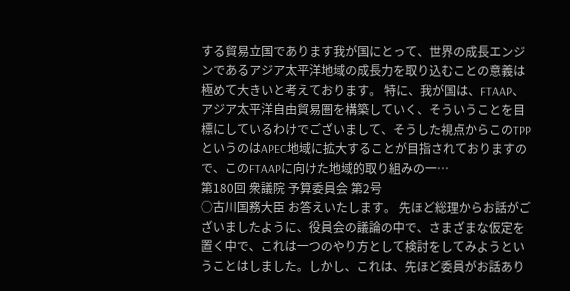する貿易立国であります我が国にとって、世界の成長エンジンであるアジア太平洋地域の成長力を取り込むことの意義は極めて大きいと考えております。 特に、我が国は、FTAAP、アジア太平洋自由貿易圏を構築していく、そういうことを目標にしているわけでございまして、そうした視点からこのTPPというのはAPEC地域に拡大することが目指されておりますので、このFTAAPに向けた地域的取り組みの一…
第180回 衆議院 予算委員会 第2号
○古川国務大臣 お答えいたします。 先ほど総理からお話がございましたように、役員会の議論の中で、さまざまな仮定を置く中で、これは一つのやり方として検討をしてみようということはしました。しかし、これは、先ほど委員がお話あり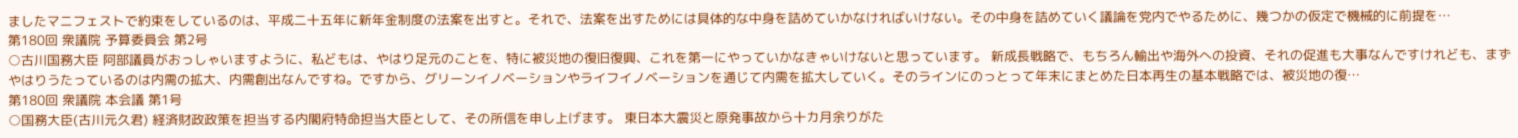ましたマニフェストで約束をしているのは、平成二十五年に新年金制度の法案を出すと。それで、法案を出すためには具体的な中身を詰めていかなければいけない。その中身を詰めていく議論を党内でやるために、幾つかの仮定で機械的に前提を…
第180回 衆議院 予算委員会 第2号
○古川国務大臣 阿部議員がおっしゃいますように、私どもは、やはり足元のことを、特に被災地の復旧復興、これを第一にやっていかなきゃいけないと思っています。 新成長戦略で、もちろん輸出や海外への投資、それの促進も大事なんですけれども、まずやはりうたっているのは内需の拡大、内需創出なんですね。ですから、グリーンイノベーションやライフイノベーションを通じて内需を拡大していく。そのラインにのっとって年末にまとめた日本再生の基本戦略では、被災地の復…
第180回 衆議院 本会議 第1号
○国務大臣(古川元久君) 経済財政政策を担当する内閣府特命担当大臣として、その所信を申し上げます。 東日本大震災と原発事故から十カ月余りがた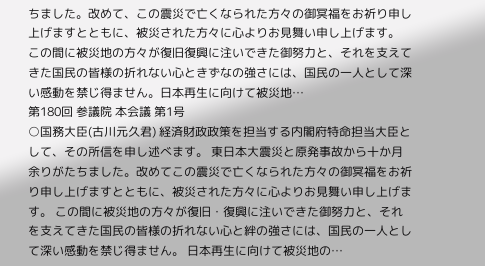ちました。改めて、この震災で亡くなられた方々の御冥福をお祈り申し上げますとともに、被災された方々に心よりお見舞い申し上げます。 この間に被災地の方々が復旧復興に注いできた御努力と、それを支えてきた国民の皆様の折れない心ときずなの強さには、国民の一人として深い感動を禁じ得ません。日本再生に向けて被災地…
第180回 参議院 本会議 第1号
○国務大臣(古川元久君) 経済財政政策を担当する内閣府特命担当大臣として、その所信を申し述べます。 東日本大震災と原発事故から十か月余りがたちました。改めてこの震災で亡くなられた方々の御冥福をお祈り申し上げますとともに、被災された方々に心よりお見舞い申し上げます。 この間に被災地の方々が復旧・復興に注いできた御努力と、それを支えてきた国民の皆様の折れない心と絆の強さには、国民の一人として深い感動を禁じ得ません。 日本再生に向けて被災地の…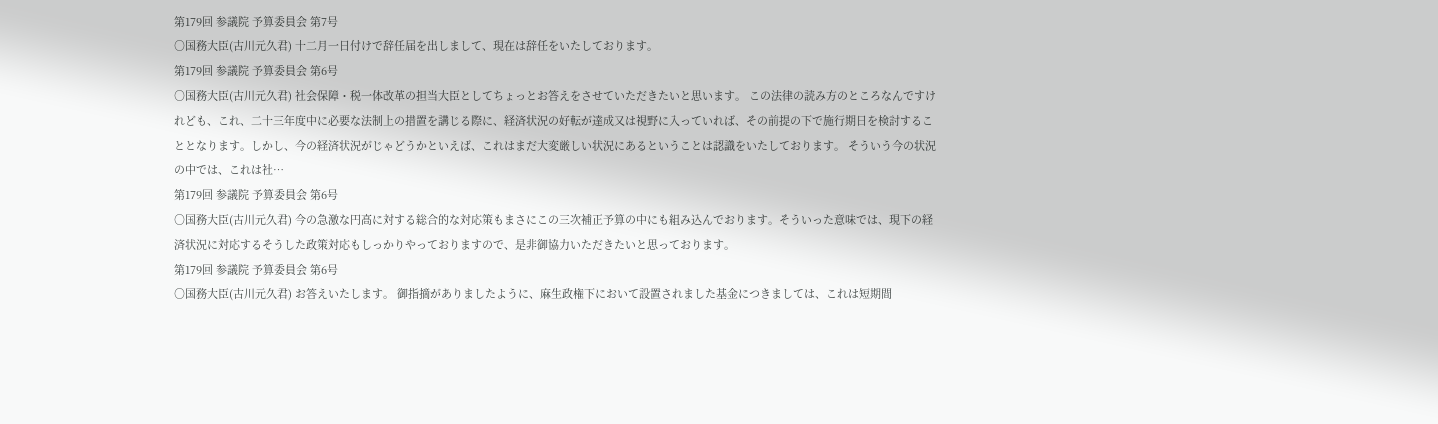第179回 参議院 予算委員会 第7号
○国務大臣(古川元久君) 十二月一日付けで辞任届を出しまして、現在は辞任をいたしております。
第179回 参議院 予算委員会 第6号
○国務大臣(古川元久君) 社会保障・税一体改革の担当大臣としてちょっとお答えをさせていただきたいと思います。 この法律の読み方のところなんですけれども、これ、二十三年度中に必要な法制上の措置を講じる際に、経済状況の好転が達成又は視野に入っていれば、その前提の下で施行期日を検討することとなります。しかし、今の経済状況がじゃどうかといえば、これはまだ大変厳しい状況にあるということは認識をいたしております。 そういう今の状況の中では、これは社…
第179回 参議院 予算委員会 第6号
○国務大臣(古川元久君) 今の急激な円高に対する総合的な対応策もまさにこの三次補正予算の中にも組み込んでおります。そういった意味では、現下の経済状況に対応するそうした政策対応もしっかりやっておりますので、是非御協力いただきたいと思っております。
第179回 参議院 予算委員会 第6号
○国務大臣(古川元久君) お答えいたします。 御指摘がありましたように、麻生政権下において設置されました基金につきましては、これは短期間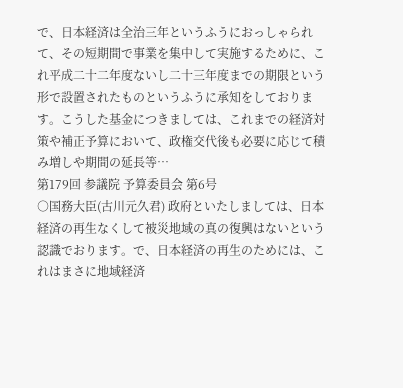で、日本経済は全治三年というふうにおっしゃられて、その短期間で事業を集中して実施するために、これ平成二十二年度ないし二十三年度までの期限という形で設置されたものというふうに承知をしております。こうした基金につきましては、これまでの経済対策や補正予算において、政権交代後も必要に応じて積み増しや期間の延長等…
第179回 参議院 予算委員会 第6号
○国務大臣(古川元久君) 政府といたしましては、日本経済の再生なくして被災地域の真の復興はないという認識でおります。で、日本経済の再生のためには、これはまさに地域経済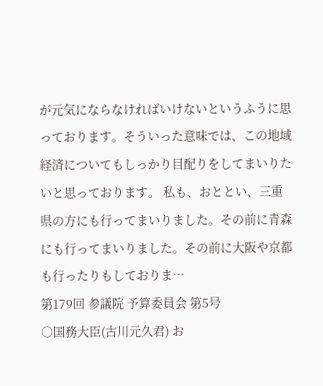が元気にならなければいけないというふうに思っております。そういった意味では、この地域経済についてもしっかり目配りをしてまいりたいと思っております。 私も、おととい、三重県の方にも行ってまいりました。その前に青森にも行ってまいりました。その前に大阪や京都も行ったりもしておりま…
第179回 参議院 予算委員会 第5号
○国務大臣(古川元久君) お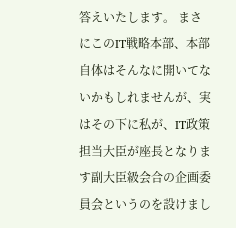答えいたします。 まさにこのIT戦略本部、本部自体はそんなに開いてないかもしれませんが、実はその下に私が、IT政策担当大臣が座長となります副大臣級会合の企画委員会というのを設けまし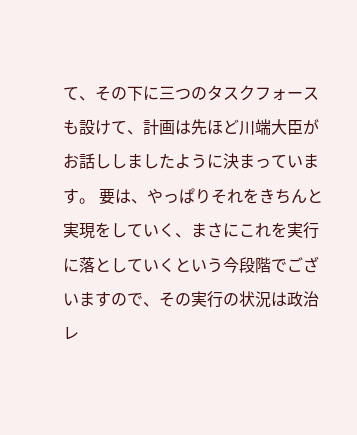て、その下に三つのタスクフォースも設けて、計画は先ほど川端大臣がお話ししましたように決まっています。 要は、やっぱりそれをきちんと実現をしていく、まさにこれを実行に落としていくという今段階でございますので、その実行の状況は政治レ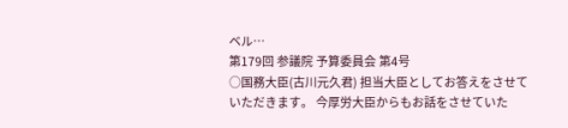ベル…
第179回 参議院 予算委員会 第4号
○国務大臣(古川元久君) 担当大臣としてお答えをさせていただきます。 今厚労大臣からもお話をさせていた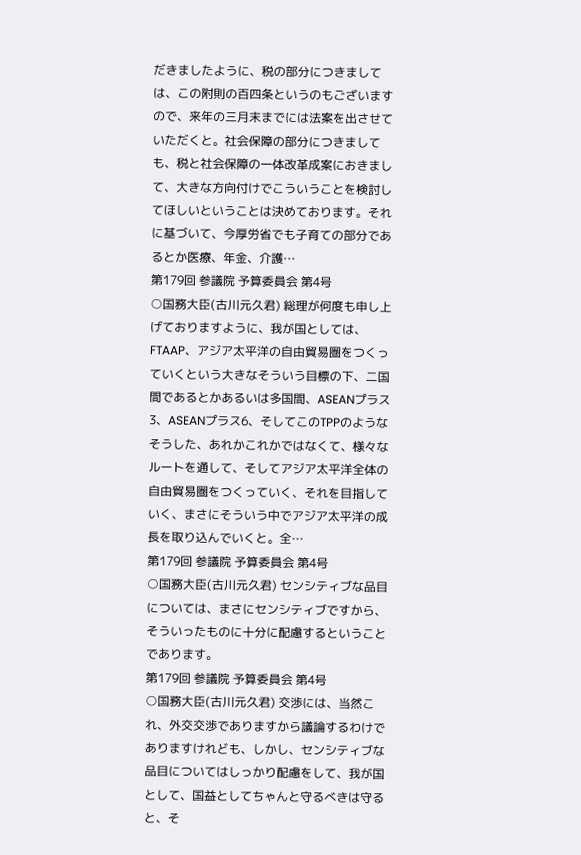だきましたように、税の部分につきましては、この附則の百四条というのもございますので、来年の三月末までには法案を出させていただくと。社会保障の部分につきましても、税と社会保障の一体改革成案におきまして、大きな方向付けでこういうことを検討してほしいということは決めております。それに基づいて、今厚労省でも子育ての部分であるとか医療、年金、介護…
第179回 参議院 予算委員会 第4号
○国務大臣(古川元久君) 総理が何度も申し上げておりますように、我が国としては、FTAAP、アジア太平洋の自由貿易圏をつくっていくという大きなそういう目標の下、二国間であるとかあるいは多国間、ASEANプラス3、ASEANプラス6、そしてこのTPPのようなそうした、あれかこれかではなくて、様々なルートを通して、そしてアジア太平洋全体の自由貿易圏をつくっていく、それを目指していく、まさにそういう中でアジア太平洋の成長を取り込んでいくと。全…
第179回 参議院 予算委員会 第4号
○国務大臣(古川元久君) センシティブな品目については、まさにセンシティブですから、そういったものに十分に配慮するということであります。
第179回 参議院 予算委員会 第4号
○国務大臣(古川元久君) 交渉には、当然これ、外交交渉でありますから議論するわけでありますけれども、しかし、センシティブな品目についてはしっかり配慮をして、我が国として、国益としてちゃんと守るべきは守ると、そ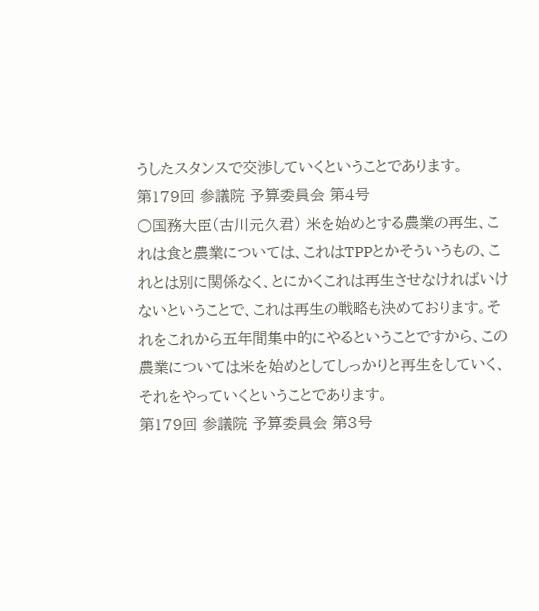うしたスタンスで交渉していくということであります。
第179回 参議院 予算委員会 第4号
○国務大臣(古川元久君) 米を始めとする農業の再生、これは食と農業については、これはTPPとかそういうもの、これとは別に関係なく、とにかくこれは再生させなければいけないということで、これは再生の戦略も決めております。それをこれから五年間集中的にやるということですから、この農業については米を始めとしてしっかりと再生をしていく、それをやっていくということであります。
第179回 参議院 予算委員会 第3号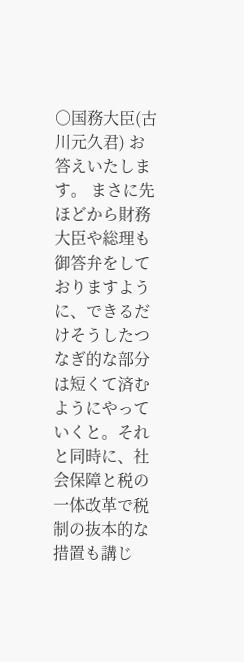○国務大臣(古川元久君) お答えいたします。 まさに先ほどから財務大臣や総理も御答弁をしておりますように、できるだけそうしたつなぎ的な部分は短くて済むようにやっていくと。それと同時に、社会保障と税の一体改革で税制の抜本的な措置も講じ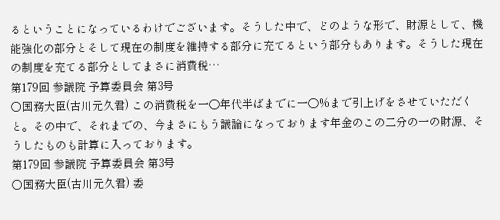るということになっているわけでございます。そうした中で、どのような形で、財源として、機能強化の部分とそして現在の制度を維持する部分に充てるという部分もあります。そうした現在の制度を充てる部分としてまさに消費税…
第179回 参議院 予算委員会 第3号
○国務大臣(古川元久君) この消費税を一〇年代半ばまでに一〇%まで引上げをさせていただくと。その中で、それまでの、今まさにもう議論になっております年金のこの二分の一の財源、そうしたものも計算に入っております。
第179回 参議院 予算委員会 第3号
○国務大臣(古川元久君) 委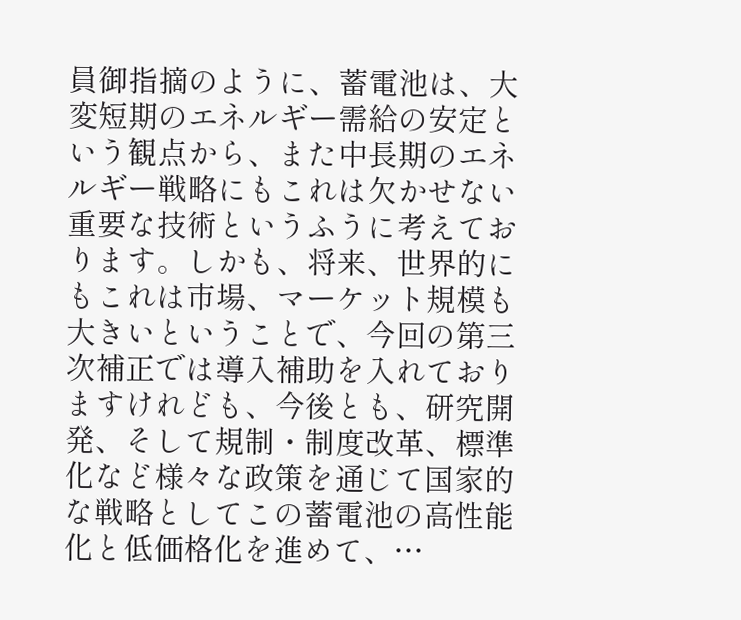員御指摘のように、蓄電池は、大変短期のエネルギー需給の安定という観点から、また中長期のエネルギー戦略にもこれは欠かせない重要な技術というふうに考えております。しかも、将来、世界的にもこれは市場、マーケット規模も大きいということで、今回の第三次補正では導入補助を入れておりますけれども、今後とも、研究開発、そして規制・制度改革、標準化など様々な政策を通じて国家的な戦略としてこの蓄電池の高性能化と低価格化を進めて、…